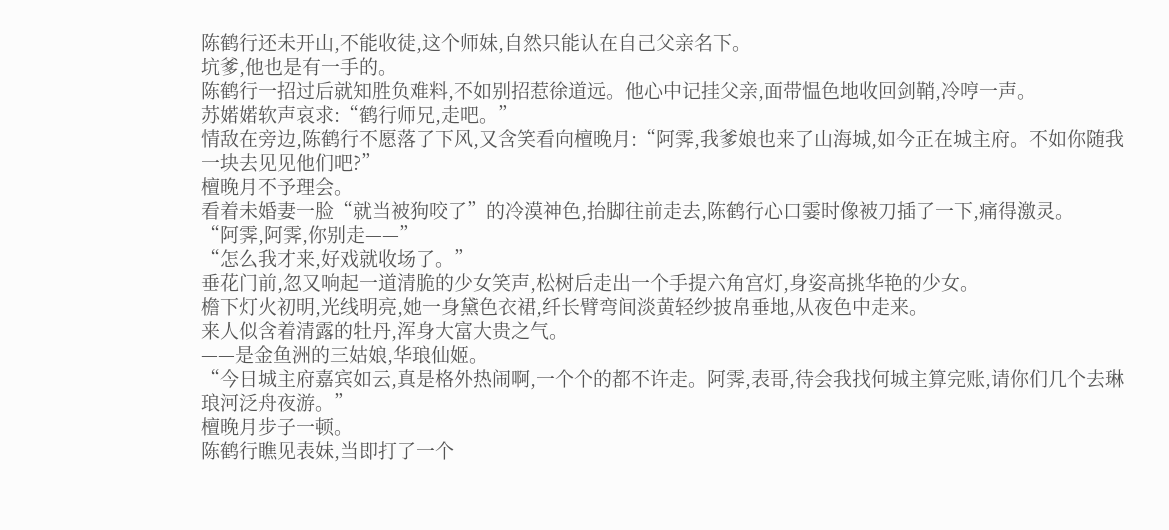陈鹤行还未开山,不能收徒,这个师妹,自然只能认在自己父亲名下。
坑爹,他也是有一手的。
陈鹤行一招过后就知胜负难料,不如别招惹徐道远。他心中记挂父亲,面带愠色地收回剑鞘,冷哼一声。
苏婼婼软声哀求:“鹤行师兄,走吧。”
情敌在旁边,陈鹤行不愿落了下风,又含笑看向檀晚月:“阿霁,我爹娘也来了山海城,如今正在城主府。不如你随我一块去见见他们吧?”
檀晚月不予理会。
看着未婚妻一脸“就当被狗咬了”的冷漠神色,抬脚往前走去,陈鹤行心口霎时像被刀插了一下,痛得激灵。
“阿霁,阿霁,你别走——”
“怎么我才来,好戏就收场了。”
垂花门前,忽又响起一道清脆的少女笑声,松树后走出一个手提六角宫灯,身姿高挑华艳的少女。
檐下灯火初明,光线明亮,她一身黛色衣裙,纤长臂弯间淡黄轻纱披帛垂地,从夜色中走来。
来人似含着清露的牡丹,浑身大富大贵之气。
——是金鱼洲的三姑娘,华琅仙姬。
“今日城主府嘉宾如云,真是格外热闹啊,一个个的都不许走。阿霁,表哥,待会我找何城主算完账,请你们几个去琳琅河泛舟夜游。”
檀晚月步子一顿。
陈鹤行瞧见表妹,当即打了一个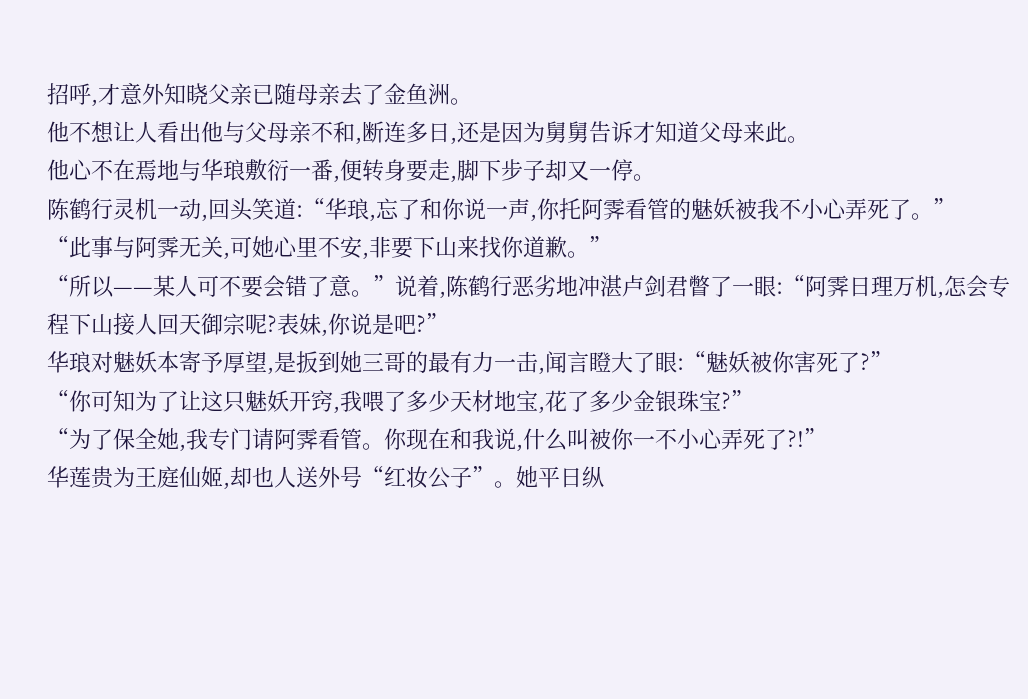招呼,才意外知晓父亲已随母亲去了金鱼洲。
他不想让人看出他与父母亲不和,断连多日,还是因为舅舅告诉才知道父母来此。
他心不在焉地与华琅敷衍一番,便转身要走,脚下步子却又一停。
陈鹤行灵机一动,回头笑道:“华琅,忘了和你说一声,你托阿霁看管的魅妖被我不小心弄死了。”
“此事与阿霁无关,可她心里不安,非要下山来找你道歉。”
“所以——某人可不要会错了意。”说着,陈鹤行恶劣地冲湛卢剑君瞥了一眼:“阿霁日理万机,怎会专程下山接人回天御宗呢?表妹,你说是吧?”
华琅对魅妖本寄予厚望,是扳到她三哥的最有力一击,闻言瞪大了眼:“魅妖被你害死了?”
“你可知为了让这只魅妖开窍,我喂了多少天材地宝,花了多少金银珠宝?”
“为了保全她,我专门请阿霁看管。你现在和我说,什么叫被你一不小心弄死了?!”
华莲贵为王庭仙姬,却也人送外号“红妆公子”。她平日纵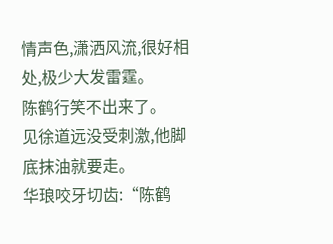情声色,潇洒风流,很好相处,极少大发雷霆。
陈鹤行笑不出来了。
见徐道远没受刺激,他脚底抹油就要走。
华琅咬牙切齿:“陈鹤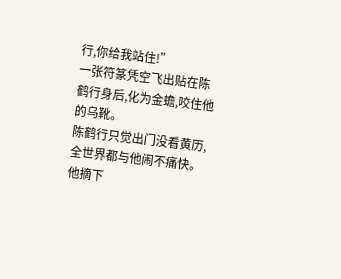行,你给我站住!”
一张符篆凭空飞出贴在陈鹤行身后,化为金蟾,咬住他的乌靴。
陈鹤行只觉出门没看黄历,全世界都与他闹不痛快。他摘下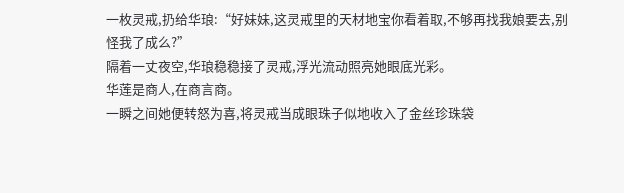一枚灵戒,扔给华琅:“好妹妹,这灵戒里的天材地宝你看着取,不够再找我娘要去,别怪我了成么?”
隔着一丈夜空,华琅稳稳接了灵戒,浮光流动照亮她眼底光彩。
华莲是商人,在商言商。
一瞬之间她便转怒为喜,将灵戒当成眼珠子似地收入了金丝珍珠袋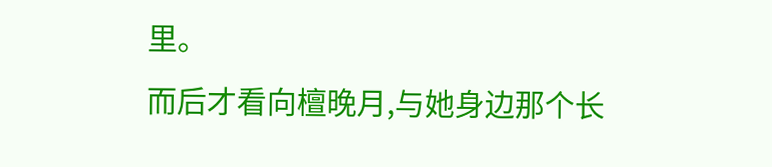里。
而后才看向檀晚月,与她身边那个长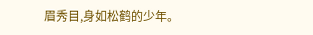眉秀目,身如松鹤的少年。